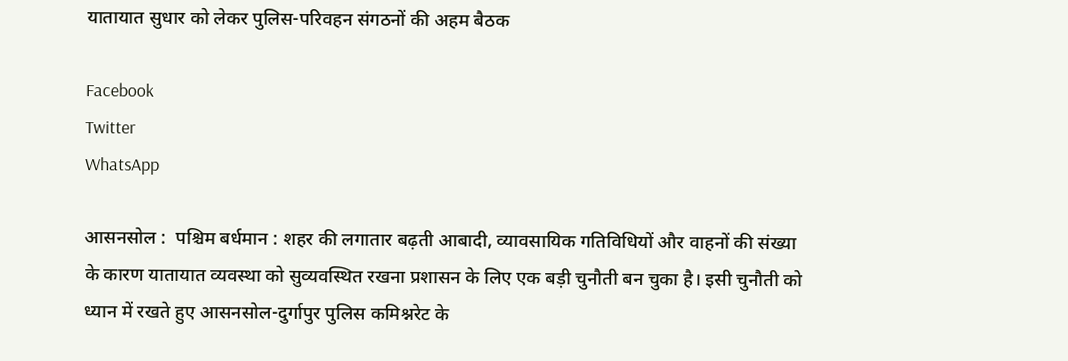यातायात सुधार को लेकर पुलिस-परिवहन संगठनों की अहम बैठक

Facebook
Twitter
WhatsApp

आसनसोल :  पश्चिम बर्धमान : शहर की लगातार बढ़ती आबादी, व्यावसायिक गतिविधियों और वाहनों की संख्या के कारण यातायात व्यवस्था को सुव्यवस्थित रखना प्रशासन के लिए एक बड़ी चुनौती बन चुका है। इसी चुनौती को ध्यान में रखते हुए आसनसोल-दुर्गापुर पुलिस कमिश्नरेट के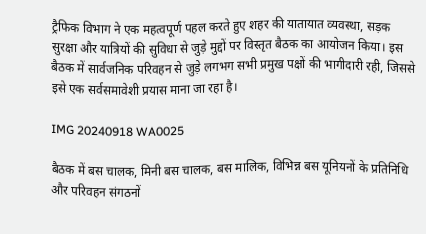ट्रैफिक विभाग ने एक महत्वपूर्ण पहल करते हुए शहर की यातायात व्यवस्था, सड़क सुरक्षा और यात्रियों की सुविधा से जुड़े मुद्दों पर विस्तृत बैठक का आयोजन किया। इस बैठक में सार्वजनिक परिवहन से जुड़े लगभग सभी प्रमुख पक्षों की भागीदारी रही, जिससे इसे एक सर्वसमावेशी प्रयास माना जा रहा है।

IMG 20240918 WA0025

बैठक में बस चालक, मिनी बस चालक, बस मालिक, विभिन्न बस यूनियनों के प्रतिनिधि और परिवहन संगठनों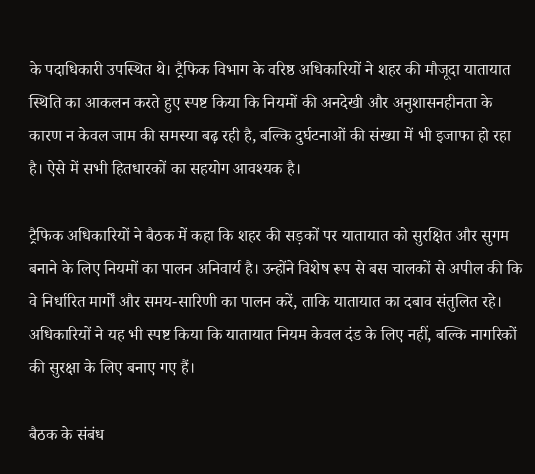के पदाधिकारी उपस्थित थे। ट्रैफिक विभाग के वरिष्ठ अधिकारियों ने शहर की मौजूदा यातायात स्थिति का आकलन करते हुए स्पष्ट किया कि नियमों की अनदेखी और अनुशासनहीनता के कारण न केवल जाम की समस्या बढ़ रही है, बल्कि दुर्घटनाओं की संख्या में भी इजाफा हो रहा है। ऐसे में सभी हितधारकों का सहयोग आवश्यक है।

ट्रैफिक अधिकारियों ने बैठक में कहा कि शहर की सड़कों पर यातायात को सुरक्षित और सुगम बनाने के लिए नियमों का पालन अनिवार्य है। उन्होंने विशेष रूप से बस चालकों से अपील की कि वे निर्धारित मार्गों और समय-सारिणी का पालन करें, ताकि यातायात का दबाव संतुलित रहे। अधिकारियों ने यह भी स्पष्ट किया कि यातायात नियम केवल दंड के लिए नहीं, बल्कि नागरिकों की सुरक्षा के लिए बनाए गए हैं।

बैठक के संबंध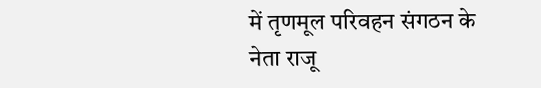में तृणमूल परिवहन संगठन के नेता राजू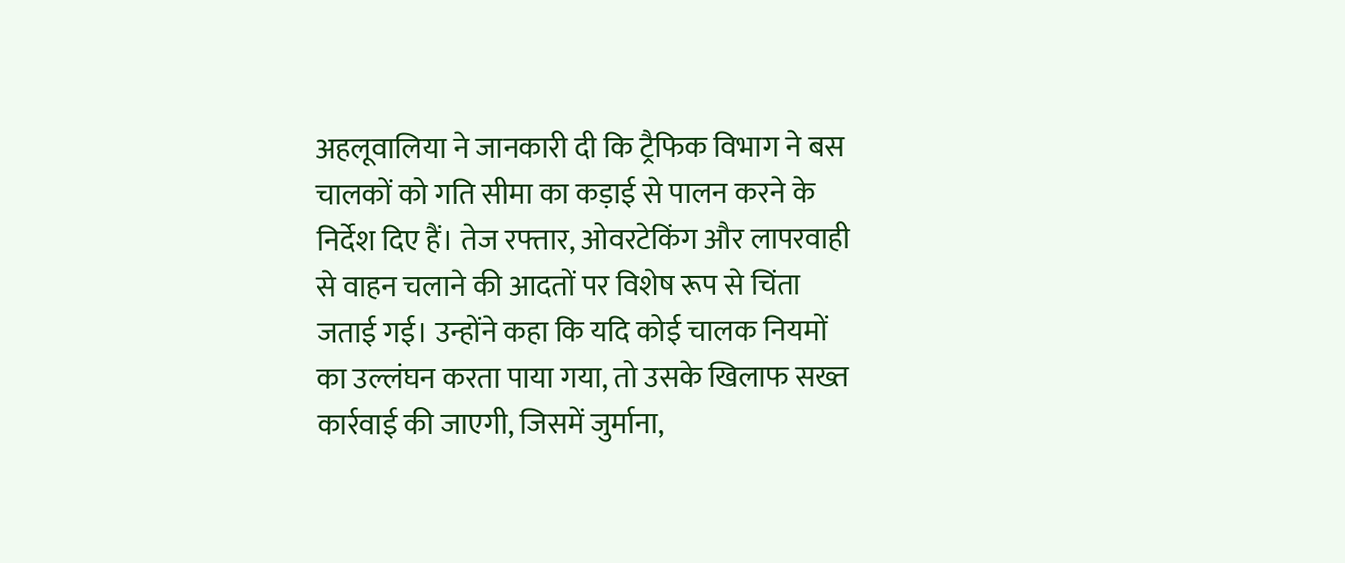अहलूवालिया ने जानकारी दी कि ट्रैफिक विभाग ने बस चालकों को गति सीमा का कड़ाई से पालन करने के निर्देश दिए हैं। तेज रफ्तार, ओवरटेकिंग और लापरवाही से वाहन चलाने की आदतों पर विशेष रूप से चिंता जताई गई। उन्होंने कहा कि यदि कोई चालक नियमों का उल्लंघन करता पाया गया, तो उसके खिलाफ सख्त कार्रवाई की जाएगी, जिसमें जुर्माना,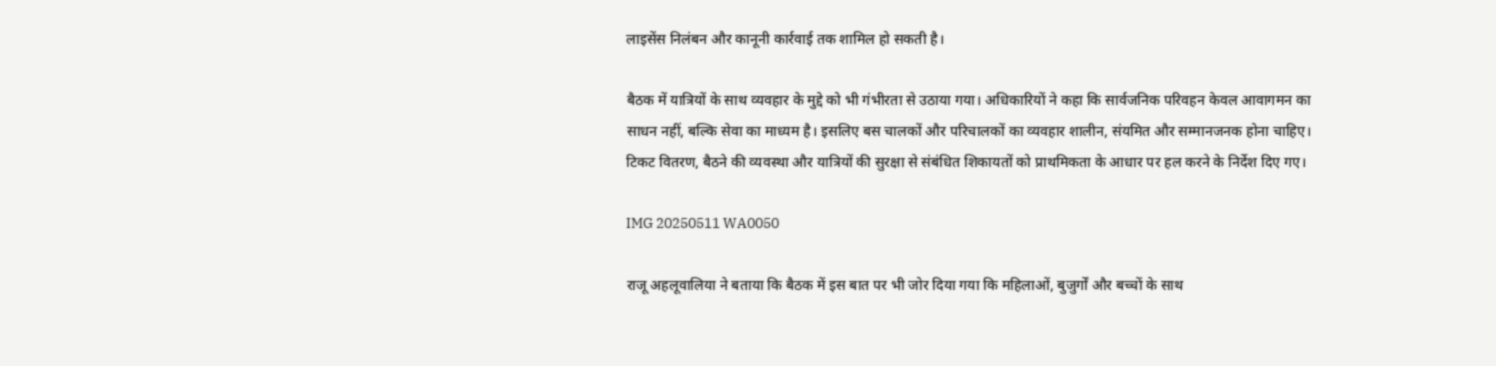लाइसेंस निलंबन और कानूनी कार्रवाई तक शामिल हो सकती है।

बैठक में यात्रियों के साथ व्यवहार के मुद्दे को भी गंभीरता से उठाया गया। अधिकारियों ने कहा कि सार्वजनिक परिवहन केवल आवागमन का साधन नहीं, बल्कि सेवा का माध्यम है। इसलिए बस चालकों और परिचालकों का व्यवहार शालीन, संयमित और सम्मानजनक होना चाहिए। टिकट वितरण, बैठने की व्यवस्था और यात्रियों की सुरक्षा से संबंधित शिकायतों को प्राथमिकता के आधार पर हल करने के निर्देश दिए गए।

IMG 20250511 WA0050

राजू अहलूवालिया ने बताया कि बैठक में इस बात पर भी जोर दिया गया कि महिलाओं, बुजुर्गों और बच्चों के साथ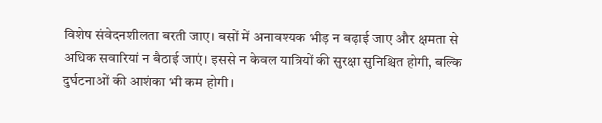विशेष संवेदनशीलता बरती जाए। बसों में अनावश्यक भीड़ न बढ़ाई जाए और क्षमता से अधिक सवारियां न बैठाई जाएं। इससे न केवल यात्रियों की सुरक्षा सुनिश्चित होगी, बल्कि दुर्घटनाओं की आशंका भी कम होगी।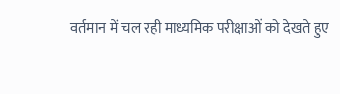वर्तमान में चल रही माध्यमिक परीक्षाओं को देखते हुए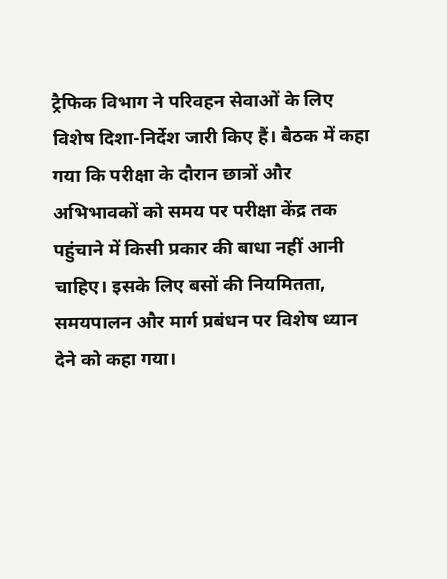ट्रैफिक विभाग ने परिवहन सेवाओं के लिए विशेष दिशा-निर्देश जारी किए हैं। बैठक में कहा गया कि परीक्षा के दौरान छात्रों और अभिभावकों को समय पर परीक्षा केंद्र तक पहुंचाने में किसी प्रकार की बाधा नहीं आनी चाहिए। इसके लिए बसों की नियमितता, समयपालन और मार्ग प्रबंधन पर विशेष ध्यान देने को कहा गया।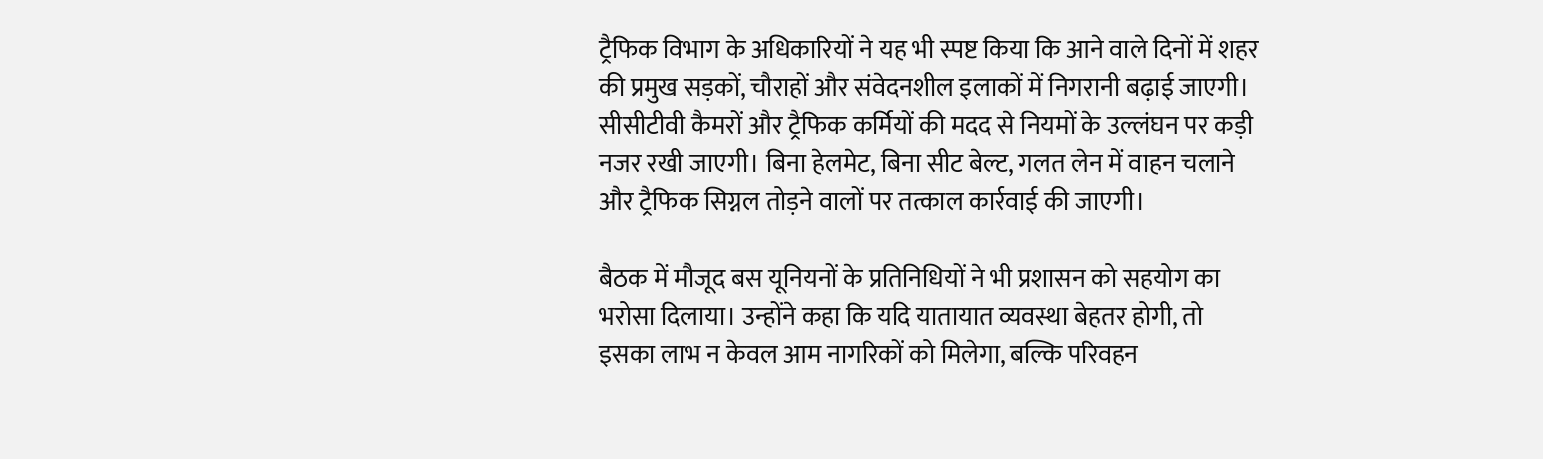ट्रैफिक विभाग के अधिकारियों ने यह भी स्पष्ट किया कि आने वाले दिनों में शहर की प्रमुख सड़कों, चौराहों और संवेदनशील इलाकों में निगरानी बढ़ाई जाएगी। सीसीटीवी कैमरों और ट्रैफिक कर्मियों की मदद से नियमों के उल्लंघन पर कड़ी नजर रखी जाएगी। बिना हेलमेट, बिना सीट बेल्ट, गलत लेन में वाहन चलाने और ट्रैफिक सिग्नल तोड़ने वालों पर तत्काल कार्रवाई की जाएगी।

बैठक में मौजूद बस यूनियनों के प्रतिनिधियों ने भी प्रशासन को सहयोग का भरोसा दिलाया। उन्होंने कहा कि यदि यातायात व्यवस्था बेहतर होगी, तो इसका लाभ न केवल आम नागरिकों को मिलेगा, बल्कि परिवहन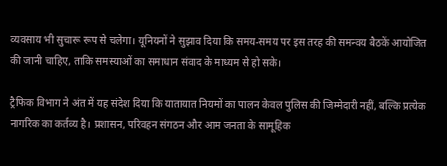व्यवसाय भी सुचारू रूप से चलेगा। यूनियनों ने सुझाव दिया कि समय-समय पर इस तरह की समन्वय बैठकें आयोजित की जानी चाहिए, ताकि समस्याओं का समाधान संवाद के माध्यम से हो सके।

ट्रैफिक विभाग ने अंत में यह संदेश दिया कि यातायात नियमों का पालन केवल पुलिस की जिम्मेदारी नहीं, बल्कि प्रत्येक नागरिक का कर्तव्य है। प्रशासन, परिवहन संगठन और आम जनता के सामूहिक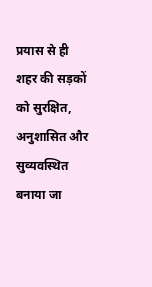प्रयास से ही शहर की सड़कों को सुरक्षित, अनुशासित और सुव्यवस्थित बनाया जा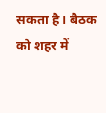सकता है। बैठक को शहर में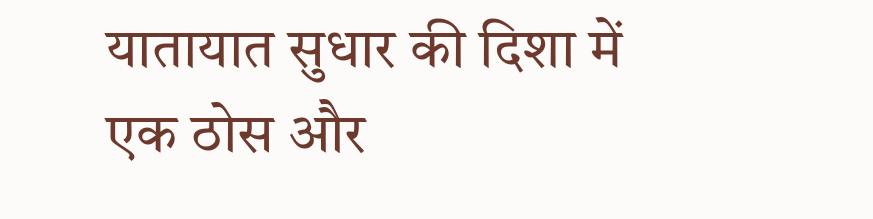यातायात सुधार की दिशा में एक ठोस और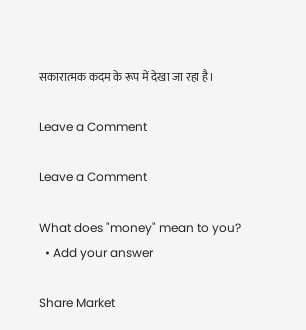सकारात्मक कदम के रूप में देखा जा रहा है।

Leave a Comment

Leave a Comment

What does "money" mean to you?
  • Add your answer

Share Market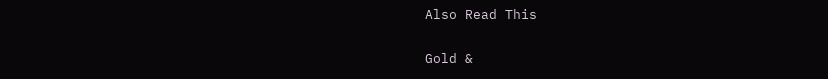Also Read This

Gold &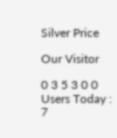Silver Price

Our Visitor

0 3 5 3 0 0
Users Today : 7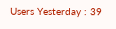Users Yesterday : 39